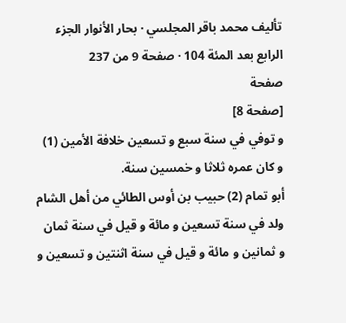تأليف محمد باقر المجلسي · بحار الأنوار الجزء الرابع بعد المئة 104 · صفحة 9 من 237
صفحة
[صفحة 8]
و توفي في سنة سبع و تسعين خلافة الأمين (1) و كان عمره ثلاثا و خمسين سنة.
أبو تمام (2) حبيب بن أوس الطائي من أهل الشام ولد في سنة تسعين و مائة و قيل في سنة ثمان و ثمانين و مائة و قيل في سنة اثنتين و تسعين و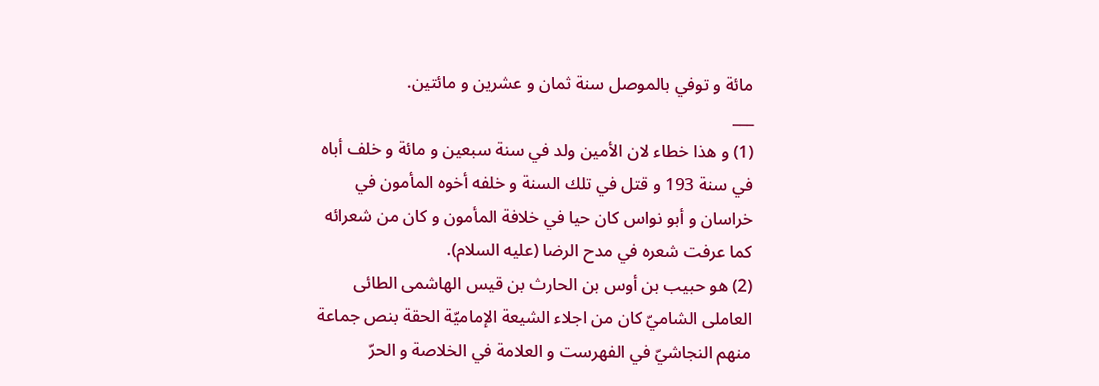مائة و توفي بالموصل سنة ثمان و عشرين و مائتين.
___
(1) و هذا خطاء لان الأمين ولد في سنة سبعين و مائة و خلف أباه في سنة 193 و قتل في تلك السنة و خلفه أخوه المأمون في خراسان و أبو نواس كان حيا في خلافة المأمون و كان من شعرائه كما عرفت شعره في مدح الرضا (عليه السلام).
(2) هو حبيب بن أوس بن الحارث بن قيس الهاشمى الطائى العاملى الشاميّ كان من اجلاء الشيعة الإماميّة الحقة بنص جماعة منهم النجاشيّ في الفهرست و العلامة في الخلاصة و الحرّ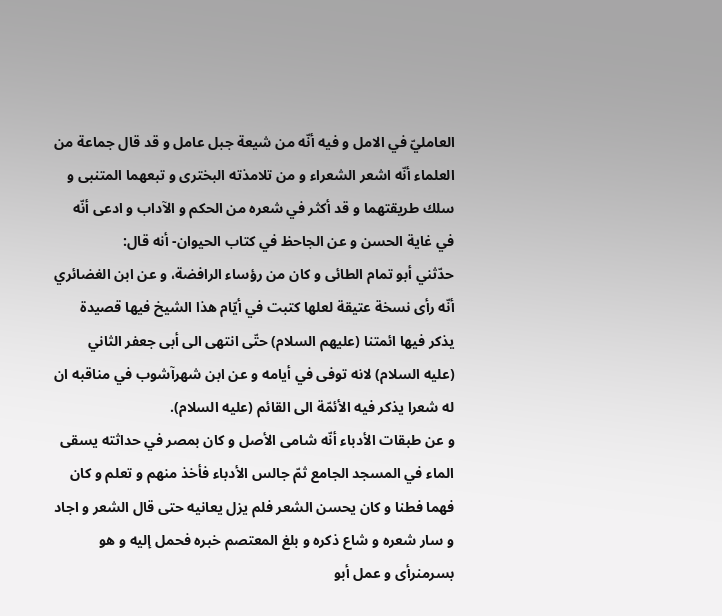العامليّ في الامل و فيه أنّه من شيعة جبل عامل و قد قال جماعة من العلماء أنّه اشعر الشعراء و من تلامذته البخترى و تبعهما المتنبى و سلك طريقتهما و قد أكثر في شعره من الحكم و الآداب و ادعى أنّه في غاية الحسن و عن الجاحظ في كتاب الحيوان- أنه قال:
حدّثني أبو تمام الطائى و كان من رؤساء الرافضة، و عن ابن الغضائري أنّه رأى نسخة عتيقة لعلها كتبت في أيّام هذا الشيخ فيها قصيدة يذكر فيها ائمتنا (عليهم السلام) حتّى انتهى الى أبى جعفر الثاني (عليه السلام) لانه توفى في أيامه و عن ابن شهرآشوب في مناقبه ان له شعرا يذكر فيه الأئمّة الى القائم (عليه السلام).
و عن طبقات الأدباء أنّه شامى الأصل و كان بمصر في حداثته يسقى الماء في المسجد الجامع ثمّ جالس الأدباء فأخذ منهم و تعلم و كان فهما فطنا و كان يحسن الشعر فلم يزل يعانيه حتى قال الشعر و اجاد و سار شعره و شاع ذكره و بلغ المعتصم خبره فحمل إليه و هو بسرمنرأى و عمل أبو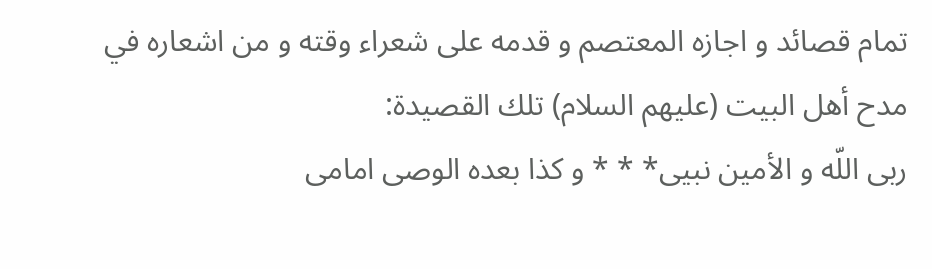تمام قصائد و اجازه المعتصم و قدمه على شعراء وقته و من اشعاره في مدح أهل البيت (عليهم السلام) تلك القصيدة:
ربى اللّه و الأمين نبيى* * * و كذا بعده الوصى امامى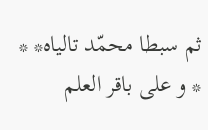ثم سبطا محمّد تالياه* * * و على باقر العلم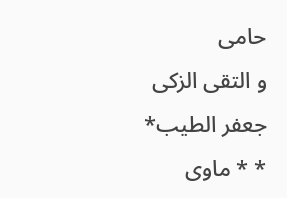حامى
و التقى الزكى جعفر الطيب* * * ماوى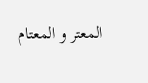المعتر و المعتام